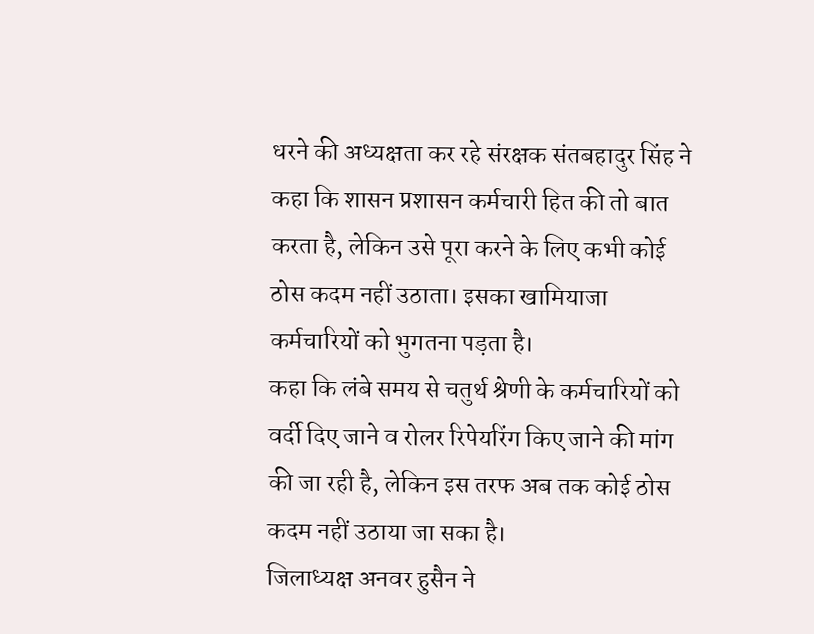धरने की अध्यक्षता कर रहे संरक्षक संतबहादुर सिंह ने कहा कि शासन प्रशासन कर्मचारी हित की तो बात करता है, लेकिन उसे पूरा करने के लिए कभी कोई ठोस कदम नहीं उठाता। इसका खामियाजा कर्मचारियों को भुगतना पड़ता है।
कहा कि लंबे समय से चतुर्थ श्रेणी के कर्मचारियों को वर्दी दिए जाने व रोलर रिपेयरिंग किए जाने की मांग की जा रही है, लेकिन इस तरफ अब तक कोई ठोस कदम नहीं उठाया जा सका है।
जिलाध्यक्ष अनवर हुसैन ने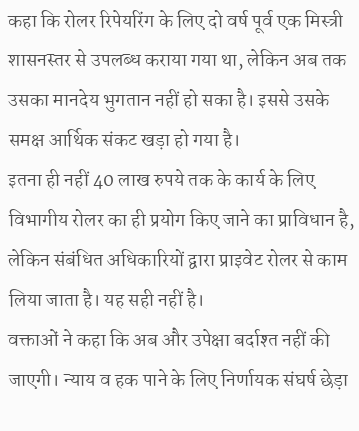कहा कि रोलर रिपेयरिंग के लिए दो वर्ष पूर्व एक मिस्त्री शासनस्तर से उपलब्ध कराया गया था, लेकिन अब तक उसका मानदेय भुगतान नहीं हो सका है। इससे उसके समक्ष आर्थिक संकट खड़ा हो गया है।
इतना ही नहीं 40 लाख रुपये तक के कार्य के लिए विभागीय रोलर का ही प्रयोग किए जाने का प्राविधान है, लेकिन संबंधित अधिकारियों द्वारा प्राइवेट रोलर से काम लिया जाता है। यह सही नहीं है।
वक्ताओं ने कहा कि अब और उपेक्षा बर्दाश्त नहीं की जाएगी। न्याय व हक पाने के लिए निर्णायक संघर्ष छेड़ा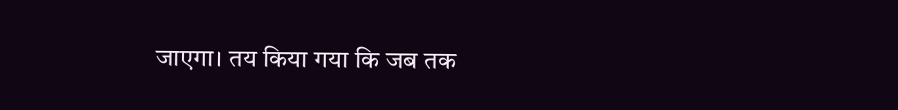जाएगा। तय किया गया कि जब तक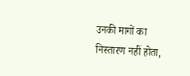उनकी मागों का निस्तारण नहीं होता,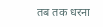तब तक धरना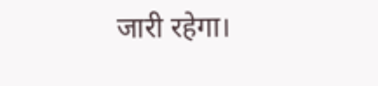जारी रहेगा।